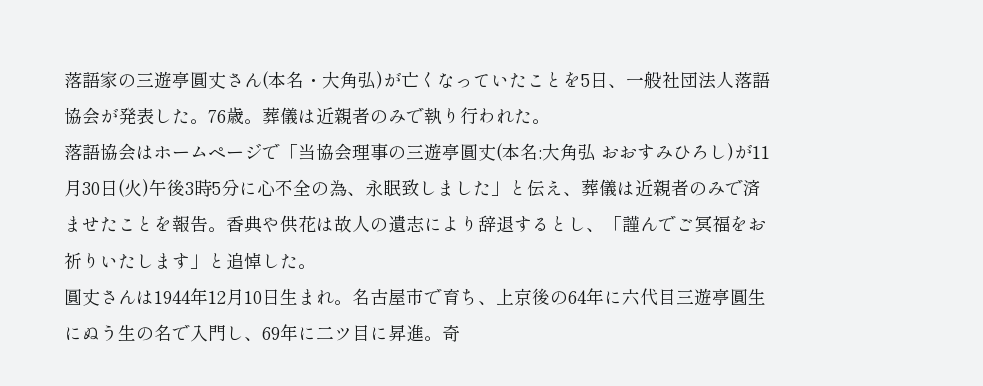落語家の三遊亭圓丈さん(本名・大角弘)が亡くなっていたことを5日、一般社団法人落語協会が発表した。76歳。葬儀は近親者のみで執り行われた。
落語協会はホームページで「当協会理事の三遊亭圓丈(本名:大角弘 おおすみひろし)が11月30日(火)午後3時5分に心不全の為、永眠致しました」と伝え、葬儀は近親者のみで済ませたことを報告。香典や供花は故人の遺志により辞退するとし、「謹んでご冥福をお祈りいたします」と追悼した。
圓丈さんは1944年12月10日生まれ。名古屋市で育ち、上京後の64年に六代目三遊亭圓生にぬう生の名で入門し、69年に二ツ目に昇進。奇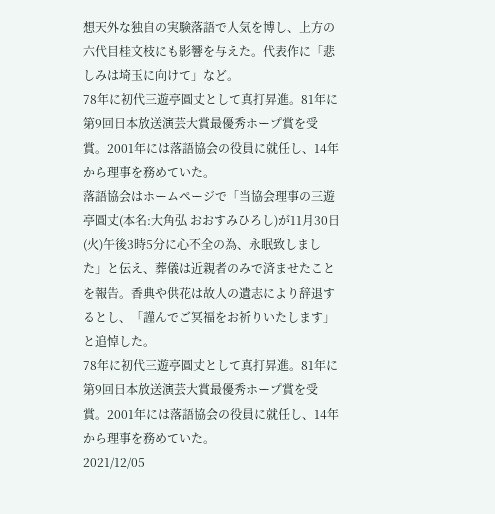想天外な独自の実験落語で人気を博し、上方の六代目桂文枝にも影響を与えた。代表作に「悲しみは埼玉に向けて」など。
78年に初代三遊亭圓丈として真打昇進。81年に第9回日本放送演芸大賞最優秀ホープ賞を受賞。2001年には落語協会の役員に就任し、14年から理事を務めていた。
落語協会はホームページで「当協会理事の三遊亭圓丈(本名:大角弘 おおすみひろし)が11月30日(火)午後3時5分に心不全の為、永眠致しました」と伝え、葬儀は近親者のみで済ませたことを報告。香典や供花は故人の遺志により辞退するとし、「謹んでご冥福をお祈りいたします」と追悼した。
78年に初代三遊亭圓丈として真打昇進。81年に第9回日本放送演芸大賞最優秀ホープ賞を受賞。2001年には落語協会の役員に就任し、14年から理事を務めていた。
2021/12/05